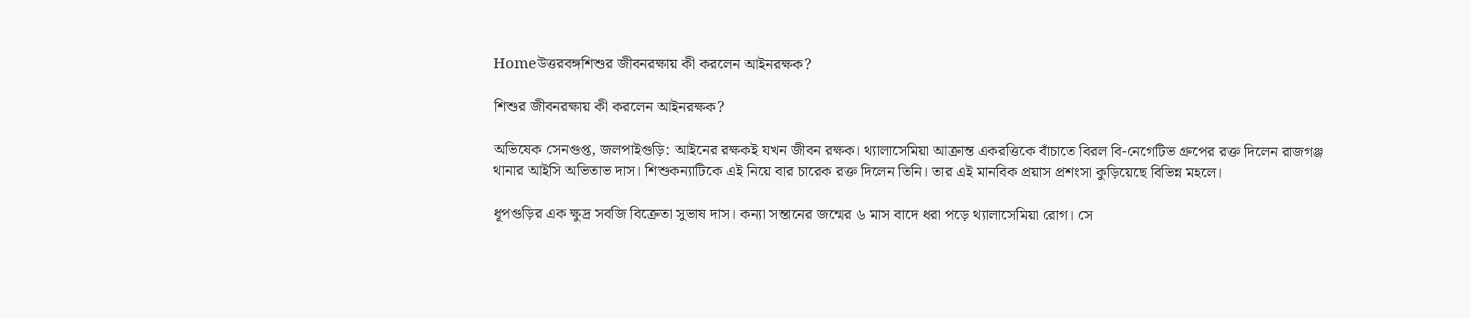Homeউত্তরবঙ্গশিশুর জীবনরক্ষায় কী করলেন আইনরক্ষক?

শিশুর জীবনরক্ষায় কী করলেন আইনরক্ষক?

অভিষেক সেনগুপ্ত, জলপাইগুড়ি: আইনের রক্ষকই যখন জীবন রক্ষক। থ্যালাসেমিয়া আক্রান্ত একরত্তিকে বাঁচাতে বিরল বি-নেগেটিভ গ্রুপের রক্ত দিলেন রাজগঞ্জ থানার আইসি অভিতাভ দাস। শিশুকন্যাটিকে এই নিয়ে বার চারেক রক্ত দিলেন তিনি। তার এই মানবিক প্রয়াস প্রশংসা কুড়িয়েছে বিভিন্ন মহলে।

ধূপগুড়ির এক ক্ষুদ্র সবজি বিক্রেতা সুভাষ দাস। কন্যা সন্তানের জন্মের ৬ মাস বাদে ধরা পড়ে থ্যালাসেমিয়া রোগ। সে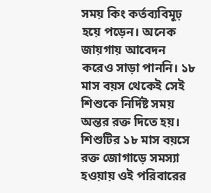সময় কিং কর্তব্যবিমূঢ় হয়ে পড়েন। অনেক জায়গায় আবেদন করেও সাড়া পাননি। ১৮ মাস বয়স থেকেই সেই শিশুকে নির্দিষ্ট সময় অন্তর রক্ত দিতে হয়। শিশুটির ১৮ মাস বয়সে রক্ত জোগাড়ে সমস্যা হওয়ায় ওই পরিবারের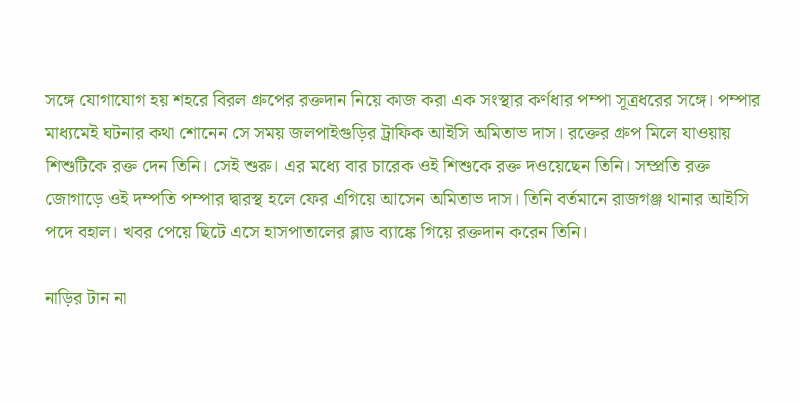সঙ্গে যোগাযোগ হয় শহরে বিরল গ্রুপের রক্তদান নিয়ে কাজ করা এক সংস্থার কর্ণধার পম্পা সূত্রধরের সঙ্গে। পম্পার মাধ্যমেই ঘটনার কথা শোনেন সে সময় জলপাইগুড়ির ট্রাফিক আইসি অমিতাভ দাস। রক্তের গ্রুপ মিলে যাওয়ায় শিশুটিকে রক্ত দেন তিনি। সেই শুরু। এর মধ্যে বার চারেক ওই শিশুকে রক্ত দওয়েছেন তিনি। সম্প্রতি রক্ত জোগাড়ে ওই দম্পতি পম্পার দ্বারস্থ হলে ফের এগিয়ে আসেন অমিতাভ দাস। তিনি বর্তমানে রাজগঞ্জ থানার আইসি পদে বহাল। খবর পেয়ে ছিটে এসে হাসপাতালের ব্লাড ব্যাঙ্কে গিয়ে রক্তদান করেন তিনি।

নাড়ির টান না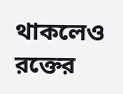থাকলেও রক্তের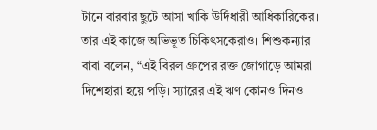টানে বারবার ছুটে আসা খাকি উর্দিধারী আধিকারিকের। তার এই কাজে অভিভূত চিকিৎসকেরাও। শিশুকন্যার বাবা বলেন, “এই বিরল গ্রুপের রক্ত জোগাড়ে আমরা দিশেহারা হয়ে পড়ি। স্যারের এই ঋণ কোনও দিনও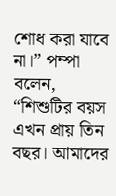শোধ করা যাবে না।” পম্পা বলেন, “শিশুটির বয়স এখন প্রায় তিন বছর। আমাদের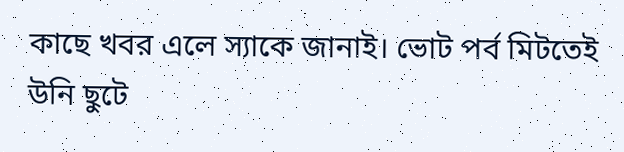কাছে খবর এলে স্যাকে জানাই। ভোট পর্ব মিটতেই উনি ছুটে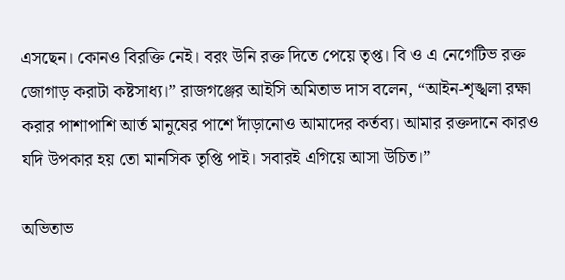এসছেন। কোনও বিরক্তি নেই। বরং উনি রক্ত দিতে পেয়ে তৃপ্ত। বি ও এ নেগেটিভ রক্ত জোগাড় করাটা কষ্টসাধ্য।” রাজগঞ্জের আইসি অমিতাভ দাস বলেন, “আইন-শৃঙ্খলা রক্ষা করার পাশাপাশি আর্ত মানুষের পাশে দাঁড়ানোও আমাদের কর্তব্য। আমার রক্তদানে কারও যদি উপকার হয় তো মানসিক তৃপ্তি পাই। সবারই এগিয়ে আসা উচিত।”

অভিতাভ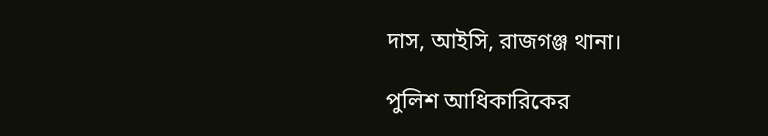দাস, আইসি, রাজগঞ্জ থানা।

পুলিশ আধিকারিকের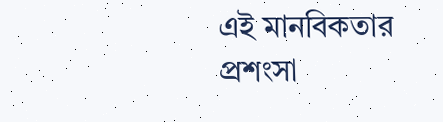এই মানবিকতার প্রশংসা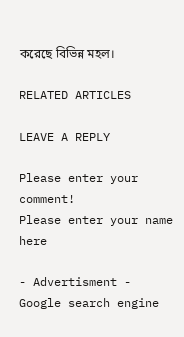করেছে বিভিন্ন মহল।

RELATED ARTICLES

LEAVE A REPLY

Please enter your comment!
Please enter your name here

- Advertisment -
Google search engine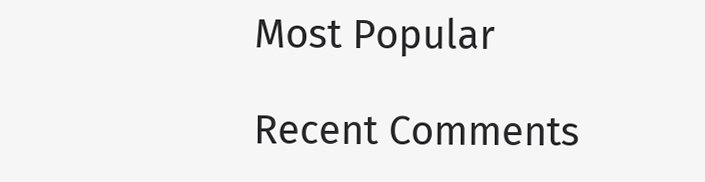Most Popular

Recent Comments